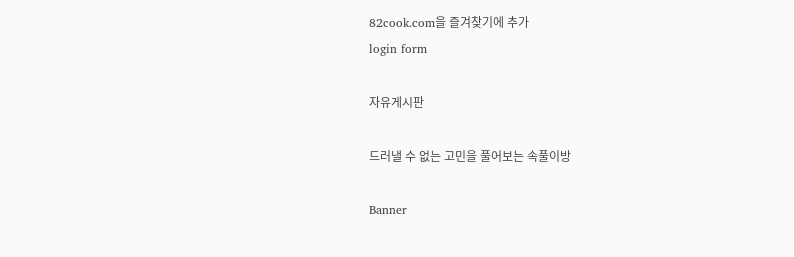82cook.com을 즐겨찾기에 추가
login form

자유게시판

드러낼 수 없는 고민을 풀어보는 속풀이방

Banner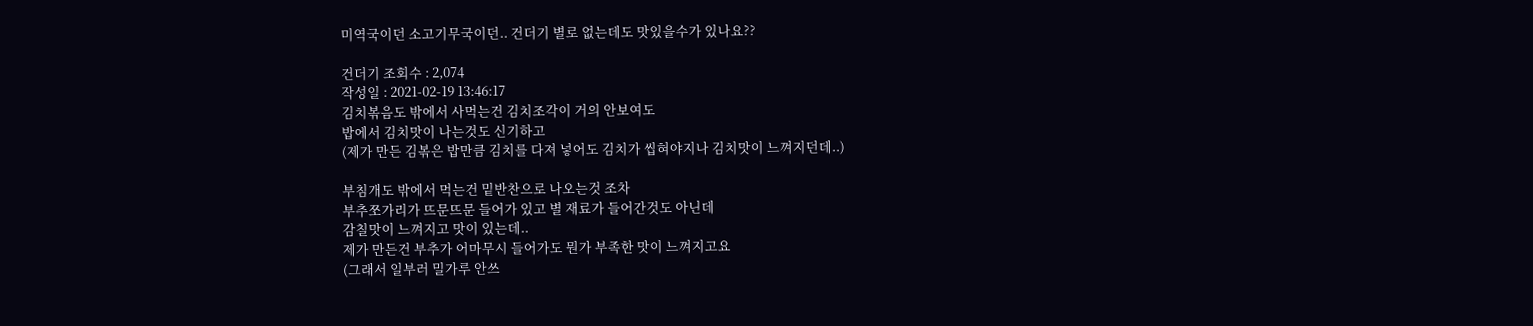미역국이던 소고기무국이던.. 건더기 별로 없는데도 맛있을수가 있나요??

건더기 조회수 : 2,074
작성일 : 2021-02-19 13:46:17
김치볶음도 밖에서 사먹는건 김치조각이 거의 안보여도
밥에서 김치맛이 나는것도 신기하고
(제가 만든 김볶은 밥만큼 김치를 다져 넣어도 김치가 씹혀야지나 김치맛이 느껴지던데..)

부침개도 밖에서 먹는건 밑반찬으로 나오는것 조차
부추쪼가리가 뜨문뜨문 들어가 있고 별 재료가 들어간것도 아닌데
감칠맛이 느껴지고 맛이 있는데..
제가 만든건 부추가 어마무시 들어가도 뭔가 부족한 맛이 느껴지고요
(그래서 일부러 밀가루 안쓰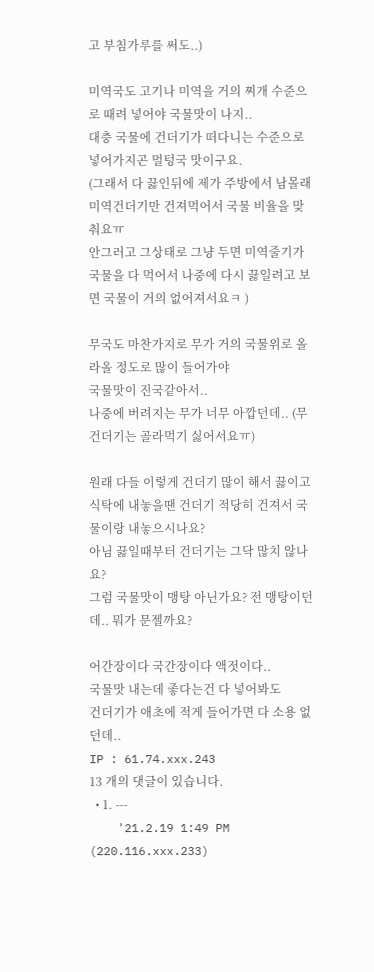고 부침가루를 써도..)

미역국도 고기나 미역을 거의 찌개 수준으로 때려 넣어야 국물맛이 나지..
대충 국물에 건더기가 떠다니는 수준으로 넣어가지곤 멀텅국 맛이구요.
(그래서 다 끓인뒤에 제가 주방에서 남몰래 미역건더기만 건져먹어서 국물 비율을 맞춰요ㅠ
안그러고 그상태로 그냥 두면 미역줄기가 국물을 다 먹어서 나중에 다시 끓일려고 보면 국물이 거의 없어져서요ㅋ )

무국도 마찬가지로 무가 거의 국물위로 올라올 정도로 많이 들어가야
국물맛이 진국같아서..
나중에 버려지는 무가 너무 아깝던데.. (무 건더기는 골라먹기 싫어서요ㅠ)

원래 다들 이렇게 건더기 많이 해서 끓이고
식탁에 내놓을땐 건더기 적당히 건져서 국물이랑 내놓으시나요?
아님 끓일때부터 건더기는 그닥 많치 않나요?
그럼 국물맛이 맹탕 아닌가요? 전 맹탕이던데.. 뭐가 문젤까요?

어간장이다 국간장이다 액젓이다..
국물맛 내는데 좋다는건 다 넣어봐도
건더기가 애초에 적게 들어가면 다 소용 없던데..
IP : 61.74.xxx.243
13 개의 댓글이 있습니다.
  • 1. ---
    '21.2.19 1:49 PM (220.116.xxx.233)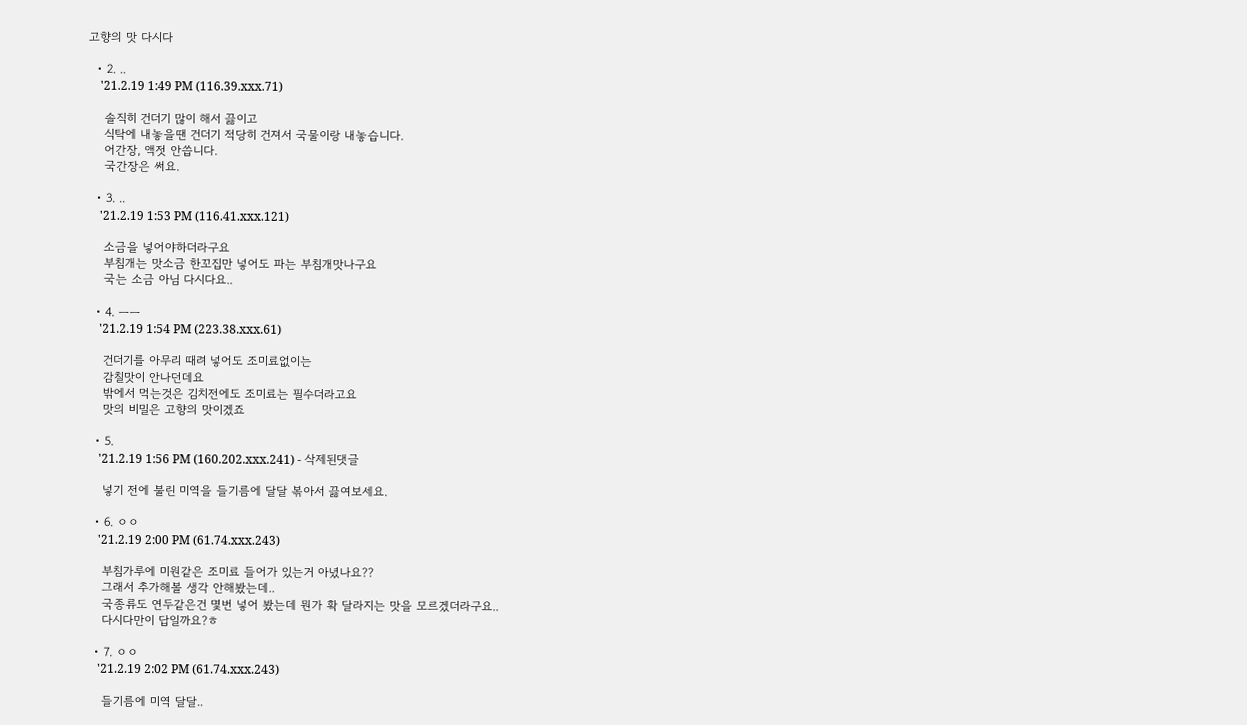고향의 맛 다시다

  • 2. ..
    '21.2.19 1:49 PM (116.39.xxx.71)

    솔직히 건더기 많이 해서 끓이고
    식탁에 내놓을땐 건더기 적당히 건져서 국물이랑 내놓습니다.
    어간장, 액젓 안씁니다.
    국간장은 써요.

  • 3. ..
    '21.2.19 1:53 PM (116.41.xxx.121)

    소금을 넣어야하더라구요
    부침개는 맛소금 한꼬집만 넣어도 파는 부침개맛나구요
    국는 소금 아님 다시다요..

  • 4. ㅡㅡ
    '21.2.19 1:54 PM (223.38.xxx.61)

    건더기를 아무리 때려 넣어도 조미료없이는
    감칠맛이 안나던데요
    밖에서 먹는것은 김치전에도 조미료는 필수더라고요
    맛의 비밀은 고향의 맛이겠죠

  • 5.
    '21.2.19 1:56 PM (160.202.xxx.241) - 삭제된댓글

    넣기 전에 불린 미역을 들기름에 달달 볶아서 끓여보세요.

  • 6. ㅇㅇ
    '21.2.19 2:00 PM (61.74.xxx.243)

    부침가루에 미원같은 조미료 들어가 있는거 아녔나요??
    그래서 추가해볼 생각 안해봤는데..
    국종류도 연두같은건 몇번 넣어 봤는데 뭔가 확 달라지는 맛을 모르겠더라구요..
    다시다만이 답일까요?ㅎ

  • 7. ㅇㅇ
    '21.2.19 2:02 PM (61.74.xxx.243)

    들기름에 미역 달달..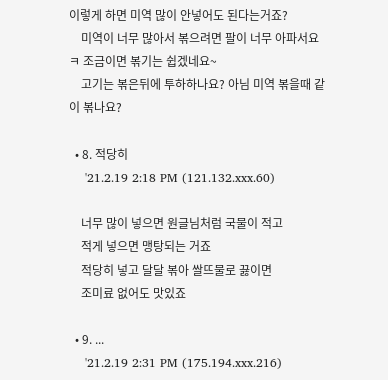이렇게 하면 미역 많이 안넣어도 된다는거죠?
    미역이 너무 많아서 볶으려면 팔이 너무 아파서요ㅋ 조금이면 볶기는 쉽겠네요~
    고기는 볶은뒤에 투하하나요? 아님 미역 볶을때 같이 볶나요?

  • 8. 적당히
    '21.2.19 2:18 PM (121.132.xxx.60)

    너무 많이 넣으면 원글님처럼 국물이 적고
    적게 넣으면 맹탕되는 거죠
    적당히 넣고 달달 볶아 쌀뜨물로 끓이면
    조미료 없어도 맛있죠

  • 9. ...
    '21.2.19 2:31 PM (175.194.xxx.216)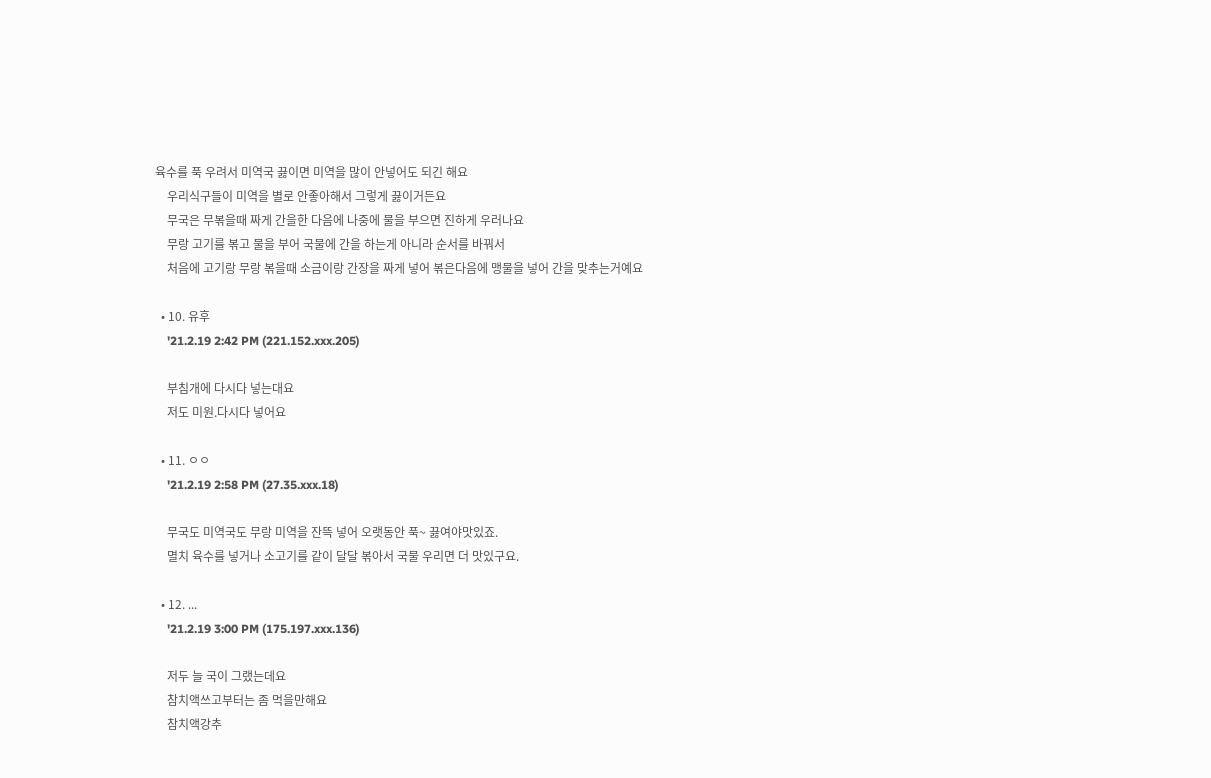육수를 푹 우려서 미역국 끓이면 미역을 많이 안넣어도 되긴 해요
    우리식구들이 미역을 별로 안좋아해서 그렇게 끓이거든요
    무국은 무볶을때 짜게 간을한 다음에 나중에 물을 부으면 진하게 우러나요
    무랑 고기를 볶고 물을 부어 국물에 간을 하는게 아니라 순서를 바꿔서
    처음에 고기랑 무랑 볶을때 소금이랑 간장을 짜게 넣어 볶은다음에 맹물을 넣어 간을 맞추는거예요

  • 10. 유후
    '21.2.19 2:42 PM (221.152.xxx.205)

    부침개에 다시다 넣는대요
    저도 미원.다시다 넣어요

  • 11. ㅇㅇ
    '21.2.19 2:58 PM (27.35.xxx.18)

    무국도 미역국도 무랑 미역을 잔뜩 넣어 오랫동안 푹~ 끓여야맛있죠.
    멸치 육수를 넣거나 소고기를 같이 달달 볶아서 국물 우리면 더 맛있구요.

  • 12. ...
    '21.2.19 3:00 PM (175.197.xxx.136)

    저두 늘 국이 그랬는데요
    참치액쓰고부터는 좀 먹을만해요
    참치액강추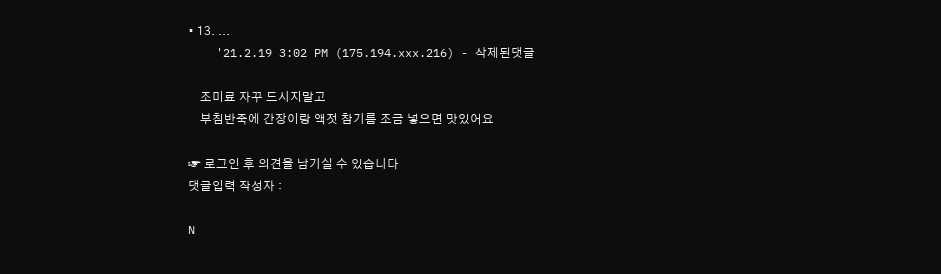• 13. ...
    '21.2.19 3:02 PM (175.194.xxx.216) - 삭제된댓글

    조미료 자꾸 드시지말고
    부침반죽에 간장이랑 액젓 참기름 조금 넣으면 맛있어요

☞ 로그인 후 의견을 남기실 수 있습니다
댓글입력 작성자 :

N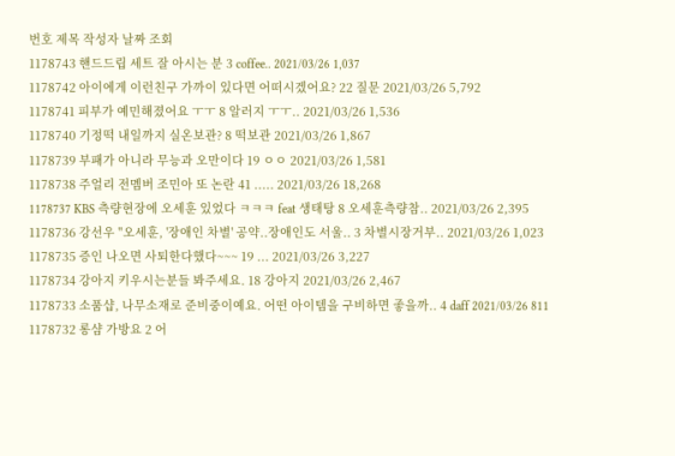번호 제목 작성자 날짜 조회
1178743 핸드드립 세트 잘 아시는 분 3 coffee.. 2021/03/26 1,037
1178742 아이에게 이런친구 가까이 있다면 어떠시겠어요? 22 질문 2021/03/26 5,792
1178741 피부가 예민해졌어요 ㅜㅜ 8 알러지 ㅜㅜ.. 2021/03/26 1,536
1178740 기정떡 내일까지 실온보관? 8 떡보관 2021/03/26 1,867
1178739 부패가 아니라 무능과 오만이다 19 ㅇㅇ 2021/03/26 1,581
1178738 주얼리 전멤버 조민아 또 논란 41 ..... 2021/03/26 18,268
1178737 KBS 측량현장에 오세훈 있었다 ㅋㅋㅋ feat 생태탕 8 오세훈측량참.. 2021/03/26 2,395
1178736 강선우 "오세훈, '장애인 차별' 공약..장애인도 서울.. 3 차별시장거부.. 2021/03/26 1,023
1178735 증인 나오면 사퇴한다했다~~~ 19 ... 2021/03/26 3,227
1178734 강아지 키우시는분들 봐주세요. 18 강아지 2021/03/26 2,467
1178733 소품샵, 나무소재로 준비중이예요. 어떤 아이템을 구비하면 좋을까.. 4 daff 2021/03/26 811
1178732 롱샴 가방요 2 어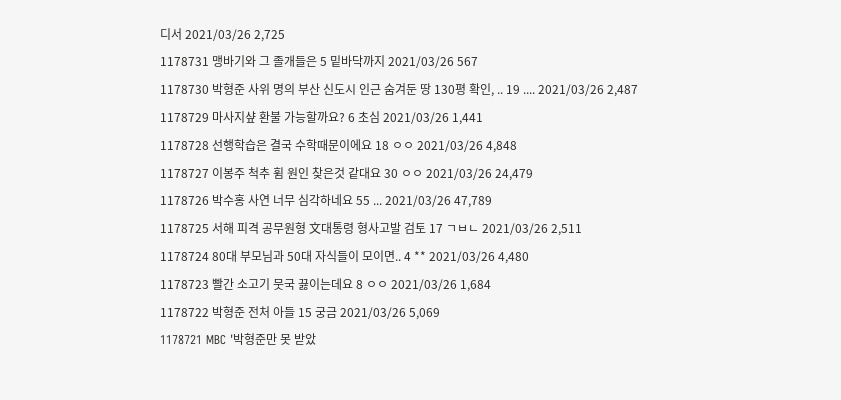디서 2021/03/26 2,725
1178731 맹바기와 그 졸개들은 5 밑바닥까지 2021/03/26 567
1178730 박형준 사위 명의 부산 신도시 인근 숨겨둔 땅 130평 확인, .. 19 .... 2021/03/26 2,487
1178729 마사지샾 환불 가능할까요? 6 초심 2021/03/26 1,441
1178728 선행학습은 결국 수학때문이에요 18 ㅇㅇ 2021/03/26 4,848
1178727 이봉주 척추 휨 원인 찾은것 같대요 30 ㅇㅇ 2021/03/26 24,479
1178726 박수홍 사연 너무 심각하네요 55 ... 2021/03/26 47,789
1178725 서해 피격 공무원형 文대통령 형사고발 검토 17 ㄱㅂㄴ 2021/03/26 2,511
1178724 80대 부모님과 50대 자식들이 모이면.. 4 ** 2021/03/26 4,480
1178723 빨간 소고기 뭇국 끓이는데요 8 ㅇㅇ 2021/03/26 1,684
1178722 박형준 전처 아들 15 궁금 2021/03/26 5,069
1178721 MBC '박형준만 못 받았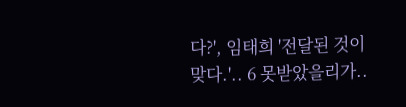다?', 임태희 '전달된 것이 맞다.'.. 6 못받았을리가..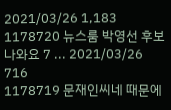2021/03/26 1,183
1178720 뉴스룸 박영선 후보 나와요 7 ... 2021/03/26 716
1178719 문재인씨네 때문에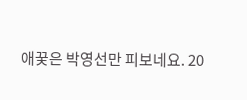애꿎은 박영선만 피보네요. 20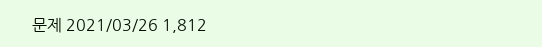문제 2021/03/26 1,812